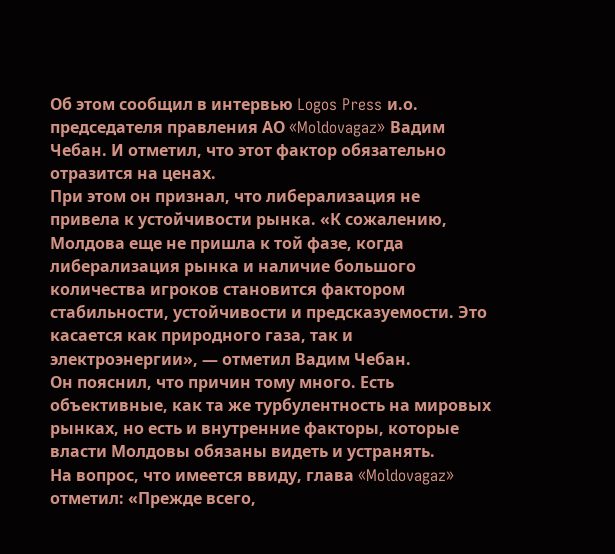Об этом сообщил в интервью Logos Press и.о. председателя правления АО «Moldovagaz» Вадим Чебан. И отметил, что этот фактор обязательно отразится на ценах.
При этом он признал, что либерализация не привела к устойчивости рынка. «К сожалению, Молдова еще не пришла к той фазе, когда либерализация рынка и наличие большого количества игроков становится фактором стабильности, устойчивости и предсказуемости. Это касается как природного газа, так и электроэнергии», — отметил Вадим Чебан.
Он пояснил, что причин тому много. Есть объективные, как та же турбулентность на мировых рынках, но есть и внутренние факторы, которые власти Молдовы обязаны видеть и устранять.
На вопрос, что имеется ввиду, глава «Moldovagaz» отметил: «Прежде всего,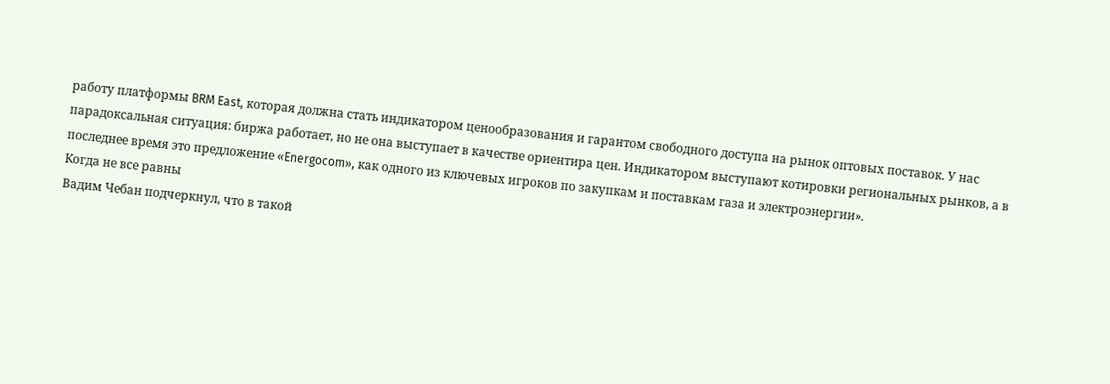работу платформы BRM East, которая должна стать индикатором ценообразования и гарантом свободного доступа на рынок оптовых поставок. У нас парадоксальная ситуация: биржа работает, но не она выступает в качестве ориентира цен. Индикатором выступают котировки региональных рынков, а в последнее время это предложение «Energocom», как одного из ключевых игроков по закупкам и поставкам газа и электроэнергии».
Когда не все равны
Вадим Чебан подчеркнул, что в такой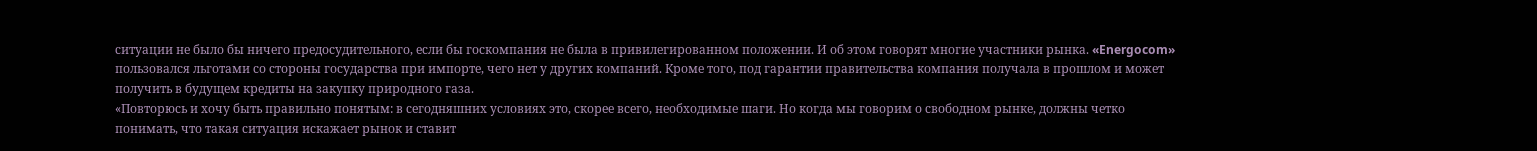ситуации не было бы ничего предосудительного, если бы госкомпания не была в привилегированном положении. И об этом говорят многие участники рынка. «Energocom» пользовался льготами со стороны государства при импорте, чего нет у других компаний. Кроме того, под гарантии правительства компания получала в прошлом и может получить в будущем кредиты на закупку природного газа.
«Повторюсь и хочу быть правильно понятым: в сегодняшних условиях это, скорее всего, необходимые шаги. Но когда мы говорим о свободном рынке, должны четко понимать, что такая ситуация искажает рынок и ставит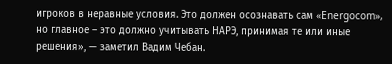игроков в неравные условия. Это должен осознавать сам «Energocom», но главное – это должно учитывать НАРЭ, принимая те или иные решения», — заметил Вадим Чебан.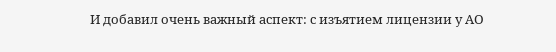И добавил очень важный аспект: с изъятием лицензии у АО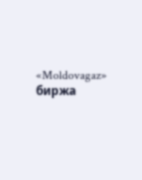«Moldovagaz» биржа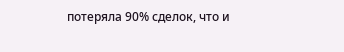потеряла 90% сделок, что и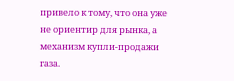привело к тому, что она уже не ориентир для рынка, а механизм купли-продажи газа.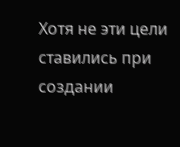Хотя не эти цели ставились при создании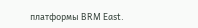платформы BRM East.